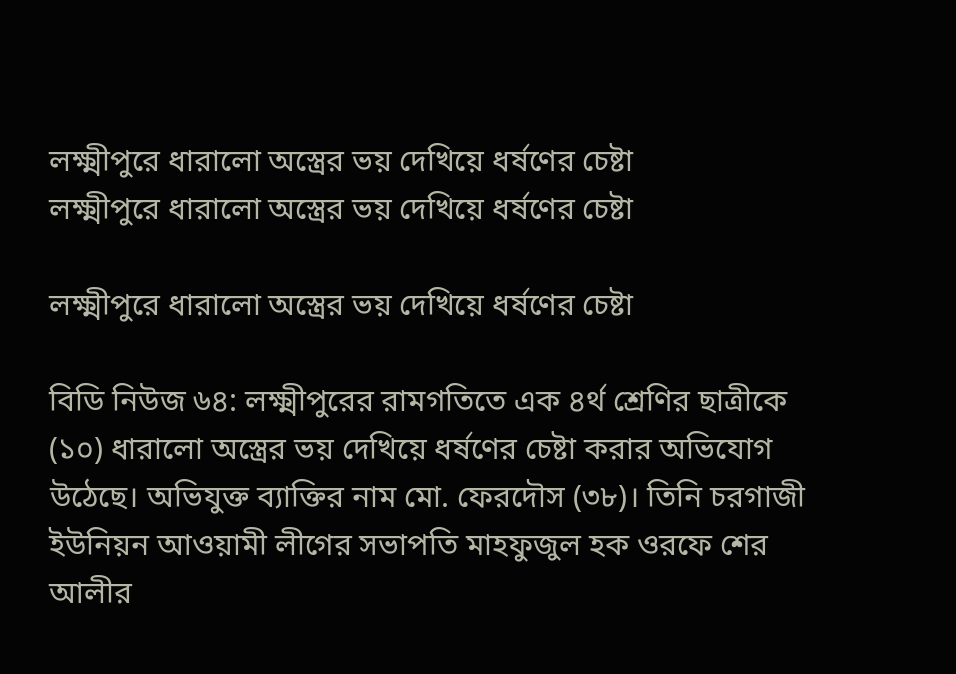লক্ষ্মীপুরে ধারালো অস্ত্রের ভয় দেখিয়ে ধর্ষণের চেষ্টা
লক্ষ্মীপুরে ধারালো অস্ত্রের ভয় দেখিয়ে ধর্ষণের চেষ্টা

লক্ষ্মীপুরে ধারালো অস্ত্রের ভয় দেখিয়ে ধর্ষণের চেষ্টা

বিডি নিউজ ৬৪: লক্ষ্মীপুরের রামগতিতে এক ৪র্থ শ্রেণির ছাত্রীকে (১০) ধারালো অস্ত্রের ভয় দেখিয়ে ধর্ষণের চেষ্টা করার অভিযোগ উঠেছে। অভিযুক্ত ব্যাক্তির নাম মো. ফেরদৌস (৩৮)। তিনি চরগাজী ইউনিয়ন আওয়ামী লীগের সভাপতি মাহফুজুল হক ওরফে শের আলীর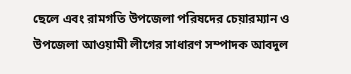ছেলে এবং রামগতি উপজেলা পরিষদের চেয়ারম্যান ও উপজেলা আওয়ামী লীগের সাধারণ সম্পাদক আবদুল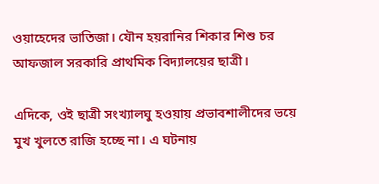ওয়াহেদের ভাতিজা। যৌন হয়রানির শিকার শিশু চর আফজাল সরকারি প্রাথমিক বিদ্যালয়ের ছাত্রী।

এদিকে, ওই ছাত্রী সংখ্যালঘু হওয়ায় প্রভাবশালীদের ভয়ে মুখ খুলতে রাজি হচ্ছে না। এ ঘটনায়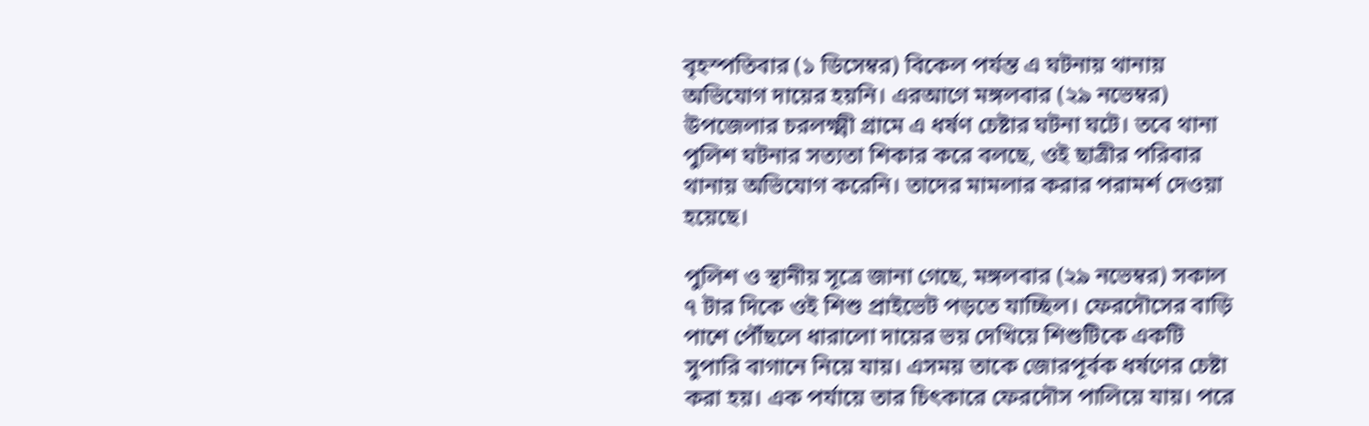বৃহস্পতিবার (১ ডিসেম্বর) বিকেল পর্যন্ত এ ঘটনায় থানায় অভিযোগ দায়ের হয়নি। এরআগে মঙ্গলবার (২৯ নভেম্বর) উপজেলার চরলক্ষ্মী গ্রামে এ ধর্ষণ চেষ্টার ঘটনা ঘটে। তবে থানা পুলিশ ঘটনার সত্যতা শিকার করে বলছে, ওই ছাত্রীর পরিবার থানায় অভিযোগ করেনি। তাদের মামলার করার পরামর্শ দেওয়া হয়েছে।

পুলিশ ও স্থানীয় সূত্রে জানা গেছে, মঙ্গলবার (২৯ নভেম্বর) সকাল ৭ টার দিকে ওই শিশু প্রাইভেট পড়তে যাচ্ছিল। ফেরদৌসের বাড়ি পাশে পৌঁছলে ধারালো দায়ের ভয় দেখিয়ে শিশুটিকে একটি সুপারি বাগানে নিয়ে যায়। এসময় তাকে জোরপূর্বক ধর্ষণের চেষ্টা করা হয়। এক পর্যায়ে তার চিৎকারে ফেরদৌস পালিয়ে যায়। পরে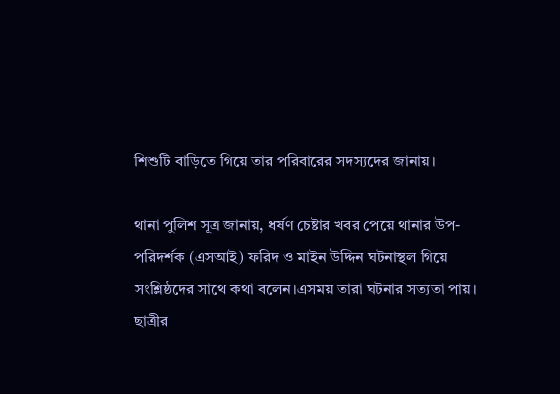শিশুটি বাড়িতে গিয়ে তার পরিবারের সদস্যদের জানায়।

থানা পুলিশ সূত্র জানায়, ধর্ষণ চেষ্টার খবর পেয়ে থানার উপ-পরিদর্শক (এসআই) ফরিদ ও মাইন উদ্দিন ঘটনাস্থল গিয়ে সংশ্লিষ্ঠদের সাথে কথা বলেন।এসময় তারা ঘটনার সত্যতা পায়। ছাত্রীর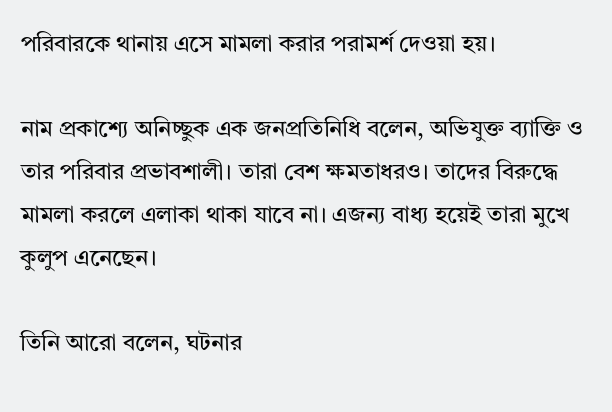পরিবারকে থানায় এসে মামলা করার পরামর্শ দেওয়া হয়।

নাম প্রকাশ্যে অনিচ্ছুক এক জনপ্রতিনিধি বলেন, অভিযুক্ত ব্যাক্তি ও তার পরিবার প্রভাবশালী। তারা বেশ ক্ষমতাধরও। তাদের বিরুদ্ধে মামলা করলে এলাকা থাকা যাবে না। এজন্য বাধ্য হয়েই তারা মুখে কুলুপ এনেছেন।

তিনি আরো বলেন, ঘটনার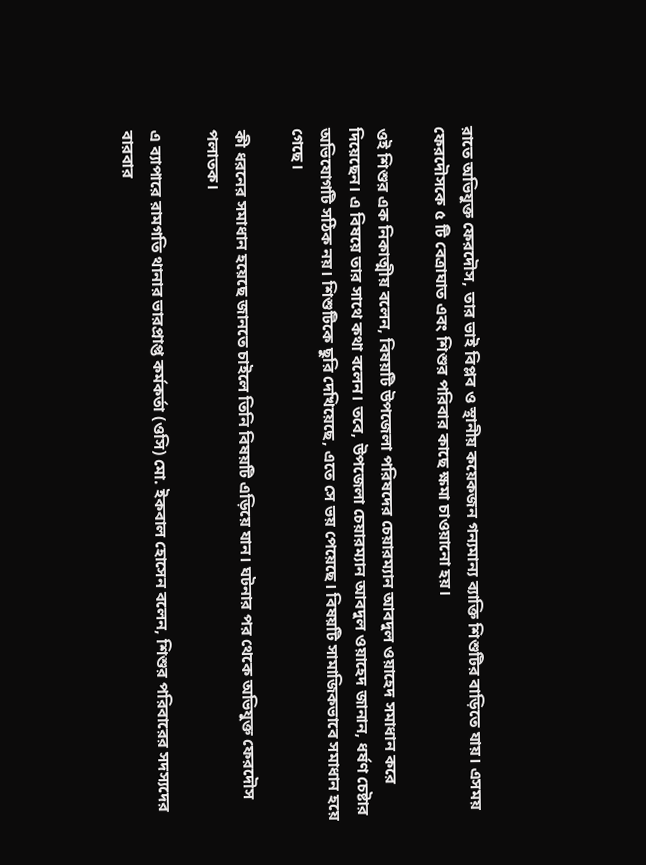রাতে অভিযুক্ত ফেরদৌস, তার ভাই বিপ্লব ও স্থানীয় কয়েকজন গন্যমান্য ব্যাক্তি শিশুটির বাড়িতে যায়। এসময় ফেরদৌসকে ৫ টি বেত্রাঘাত এবং শিশুর পরিবার কাছে ক্ষমা চাওয়ানো হয়।

ওই শিশুর এক নিকাত্মীয় বলেন, বিষয়টি উপজেলা পরিষদের চেয়ারম্যান আবদুল ওয়াহেদ সমাধান করে দিয়েছেন। এ বিষয়ে তার সাথে কথা বলেন। তবে, উপজেলা চেয়ারম্যান আবদুল ওয়াহেদ জানান, ধর্ষণ চেষ্টার অভিযোগটি সঠিক নয়। শিশুটিকে ছুরি দেখিয়েছে, এতে সে ভয় পেয়েছে। বিষয়টি সামাজিকভাবে সমাধান হয়ে গেছে।

কী ধরনের সমাধান হয়েছে জানতে চাইলে তিনি বিষয়টি এড়িয়ে যান। ঘটনার পর থেকে অভিযুক্ত ফেরদৌস পলাতক।

এ ব্যাপারে রামগতি থানার ভারপ্রাপ্ত কর্মকর্তা (ওসি) মো. ইকবাল হোসেন বলেন, শিশুর পরিবারের সদস্যদের বারবার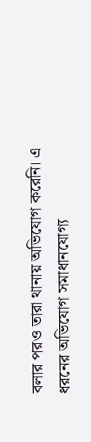বলার পরও তারা থানায় অভিযোগ করেনি। এ ধরনের অভিযোগ সমাধানযোগ্য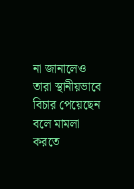না জানালেও তারা স্থানীয়ভাবে বিচার পেয়েছেন বলে মামলা করতে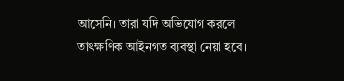আসেনি। তারা যদি অভিযোগ করলে তাৎক্ষণিক আইনগত ব্যবস্থা নেয়া হবে।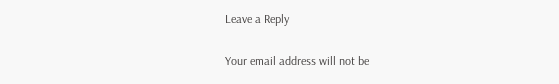Leave a Reply

Your email address will not be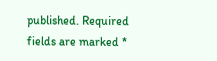published. Required fields are marked *